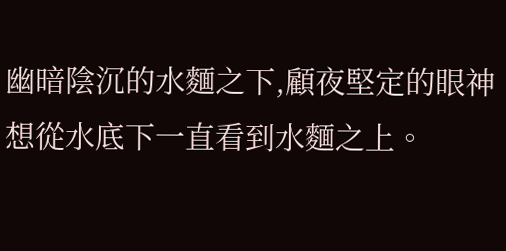幽暗陰沉的水麵之下,顧夜堅定的眼神想從水底下一直看到水麵之上。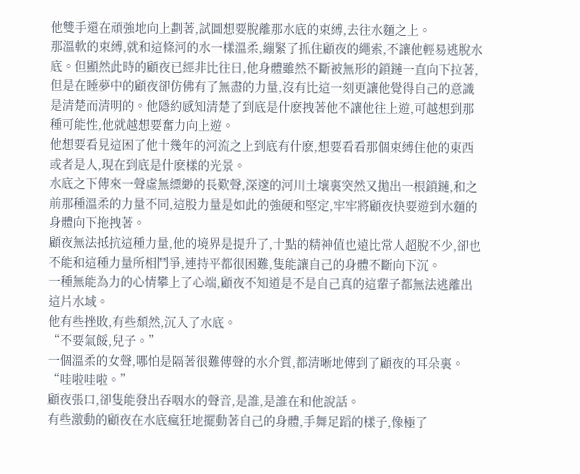他雙手還在頑強地向上劃著,試圖想要脫離那水底的束縛,去往水麵之上。
那溫軟的束縛,就和這條河的水一樣溫柔,繃緊了抓住顧夜的繩索,不讓他輕易逃脫水底。但顯然此時的顧夜已經非比往日,他身體雖然不斷被無形的鎖鏈一直向下拉著,但是在睡夢中的顧夜卻仿佛有了無盡的力量,沒有比這一刻更讓他覺得自己的意識是清楚而清明的。他隱約感知清楚了到底是什麽拽著他不讓他往上遊,可越想到那種可能性,他就越想要奮力向上遊。
他想要看見這困了他十幾年的河流之上到底有什麽,想要看看那個束縛住他的東西或者是人,現在到底是什麽樣的光景。
水底之下傳來一聲虛無縹緲的長歎聲,深邃的河川土壤裏突然又拋出一根鎖鏈,和之前那種溫柔的力量不同,這股力量是如此的強硬和堅定,牢牢將顧夜快要遊到水麵的身體向下拖拽著。
顧夜無法抵抗這種力量,他的境界是提升了,十點的精神值也遠比常人超脫不少,卻也不能和這種力量所相鬥爭,連持平都很困難,隻能讓自己的身體不斷向下沉。
一種無能為力的心情攀上了心端,顧夜不知道是不是自己真的這輩子都無法逃離出這片水域。
他有些挫敗,有些頹然,沉入了水底。
“不要氣餒,兒子。”
一個溫柔的女聲,哪怕是隔著很難傳聲的水介質,都清晰地傳到了顧夜的耳朵裏。
“哇啦哇啦。”
顧夜張口,卻隻能發出吞咽水的聲音,是誰,是誰在和他說話。
有些激動的顧夜在水底瘋狂地擺動著自己的身體,手舞足蹈的樣子,像極了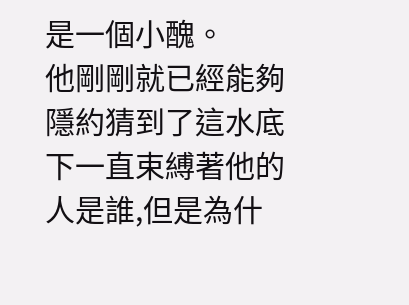是一個小醜。
他剛剛就已經能夠隱約猜到了這水底下一直束縛著他的人是誰,但是為什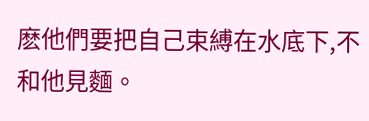麽他們要把自己束縛在水底下,不和他見麵。